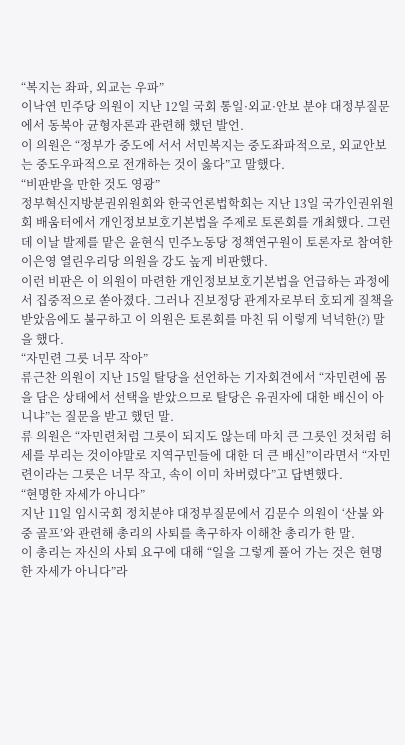“복지는 좌파, 외교는 우파”
이낙연 민주당 의원이 지난 12일 국회 통일·외교·안보 분야 대정부질문에서 동북아 균형자론과 관련해 했던 발언.
이 의원은 “정부가 중도에 서서 서민복지는 중도좌파적으로, 외교안보는 중도우파적으로 전개하는 것이 옳다”고 말했다.
“비판받을 만한 것도 영광”
정부혁신지방분권위원회와 한국언론법학회는 지난 13일 국가인권위원회 배움터에서 개인정보보호기본법을 주제로 토론회를 개최했다. 그런데 이날 발제를 맡은 윤현식 민주노동당 정책연구원이 토론자로 참여한 이은영 열린우리당 의원을 강도 높게 비판했다.
이런 비판은 이 의원이 마련한 개인정보보호기본법을 언급하는 과정에서 집중적으로 쏟아졌다. 그러나 진보정당 관계자로부터 호되게 질책을 받았음에도 불구하고 이 의원은 토론회를 마친 뒤 이렇게 넉넉한(?) 말을 했다.
“자민련 그릇 너무 작아”
류근찬 의원이 지난 15일 탈당을 선언하는 기자회견에서 “자민련에 몸을 담은 상태에서 선택을 받았으므로 탈당은 유권자에 대한 배신이 아니냐”는 질문을 받고 했던 말.
류 의원은 “자민련처럼 그릇이 되지도 않는데 마치 큰 그릇인 것처럼 허세를 부리는 것이야말로 지역구민들에 대한 더 큰 배신”이라면서 “자민련이라는 그릇은 너무 작고, 속이 이미 차버렸다”고 답변했다.
“현명한 자세가 아니다”
지난 11일 임시국회 정치분야 대정부질문에서 김문수 의원이 ‘산불 와중 골프’와 관련해 총리의 사퇴를 촉구하자 이해찬 총리가 한 말.
이 총리는 자신의 사퇴 요구에 대해 “일을 그렇게 풀어 가는 것은 현명한 자세가 아니다”라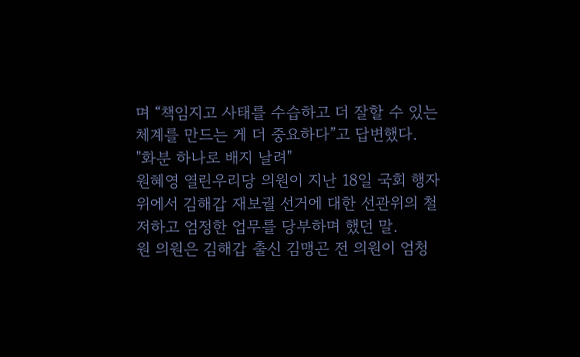며 “책임지고 사태를 수습하고 더 잘할 수 있는 체계를 만드는 게 더 중요하다”고 답변했다.
"화분 하나로 배지 날려"
원혜영 열린우리당 의원이 지난 18일 국회 행자위에서 김해갑 재보궐 선거에 대한 선관위의 철저하고 엄정한 업무를 당부하며 했던 말.
원 의원은 김해갑 출신 김맹곤 전 의원이 엄청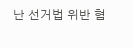난 선거법 위반 혐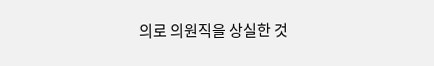의로 의원직을 상실한 것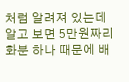처럼 알려져 있는데 알고 보면 5만원짜리 화분 하나 때문에 배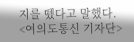지를 뗐다고 말했다.
<여의도통신 기자단>